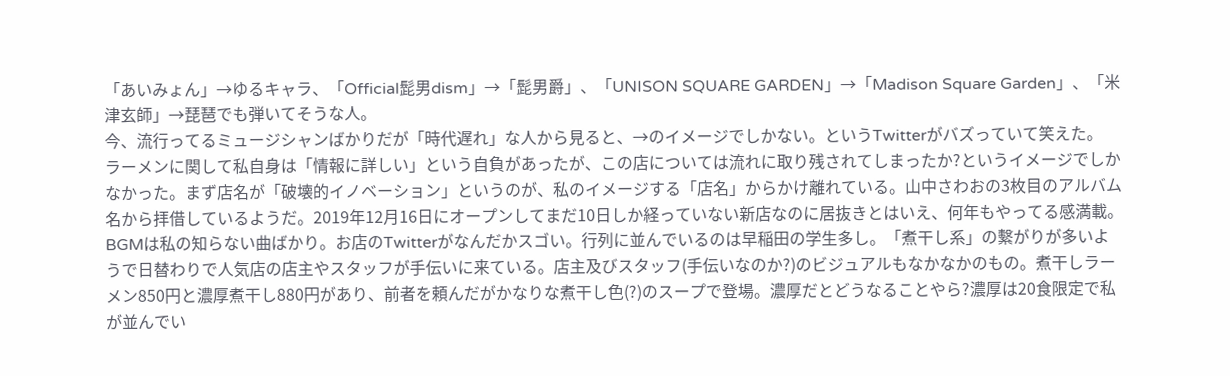「あいみょん」→ゆるキャラ、「Official髭男dism」→「髭男爵」、「UNISON SQUARE GARDEN」→「Madison Square Garden」、「米津玄師」→琵琶でも弾いてそうな人。
今、流行ってるミュージシャンばかりだが「時代遅れ」な人から見ると、→のイメージでしかない。というTwitterがバズっていて笑えた。
ラーメンに関して私自身は「情報に詳しい」という自負があったが、この店については流れに取り残されてしまったか?というイメージでしかなかった。まず店名が「破壊的イノベーション」というのが、私のイメージする「店名」からかけ離れている。山中さわおの3枚目のアルバム名から拝借しているようだ。2019年12月16日にオープンしてまだ10日しか経っていない新店なのに居抜きとはいえ、何年もやってる感満載。BGMは私の知らない曲ばかり。お店のTwitterがなんだかスゴい。行列に並んでいるのは早稲田の学生多し。「煮干し系」の繫がりが多いようで日替わりで人気店の店主やスタッフが手伝いに来ている。店主及びスタッフ(手伝いなのか?)のビジュアルもなかなかのもの。煮干しラーメン850円と濃厚煮干し880円があり、前者を頼んだがかなりな煮干し色(?)のスープで登場。濃厚だとどうなることやら?濃厚は20食限定で私が並んでい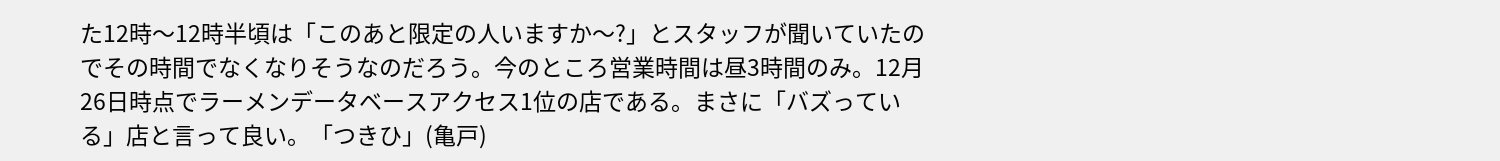た12時〜12時半頃は「このあと限定の人いますか〜?」とスタッフが聞いていたのでその時間でなくなりそうなのだろう。今のところ営業時間は昼3時間のみ。12月26日時点でラーメンデータベースアクセス1位の店である。まさに「バズっている」店と言って良い。「つきひ」(亀戸)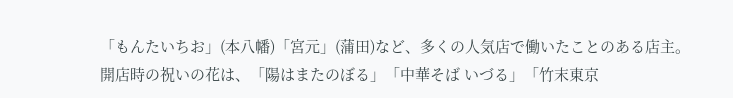「もんたいちお」(本八幡)「宮元」(蒲田)など、多くの人気店で働いたことのある店主。開店時の祝いの花は、「陽はまたのぼる」「中華そば いづる」「竹末東京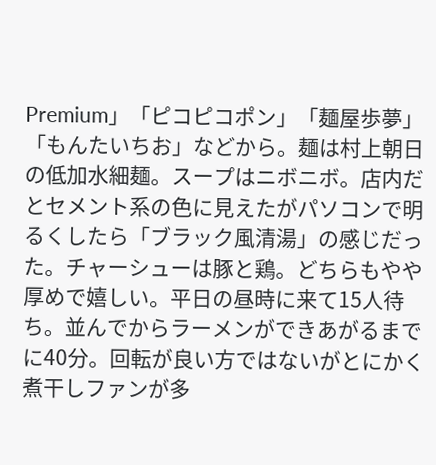Premium」「ピコピコポン」「麺屋歩夢」「もんたいちお」などから。麺は村上朝日の低加水細麺。スープはニボニボ。店内だとセメント系の色に見えたがパソコンで明るくしたら「ブラック風清湯」の感じだった。チャーシューは豚と鶏。どちらもやや厚めで嬉しい。平日の昼時に来て15人待ち。並んでからラーメンができあがるまでに40分。回転が良い方ではないがとにかく煮干しファンが多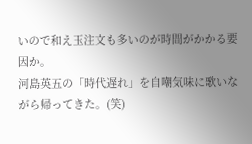いので和え玉注文も多いのが時間がかかる要因か。
河島英五の「時代遅れ」を自嘲気味に歌いながら帰ってきた。(笑)